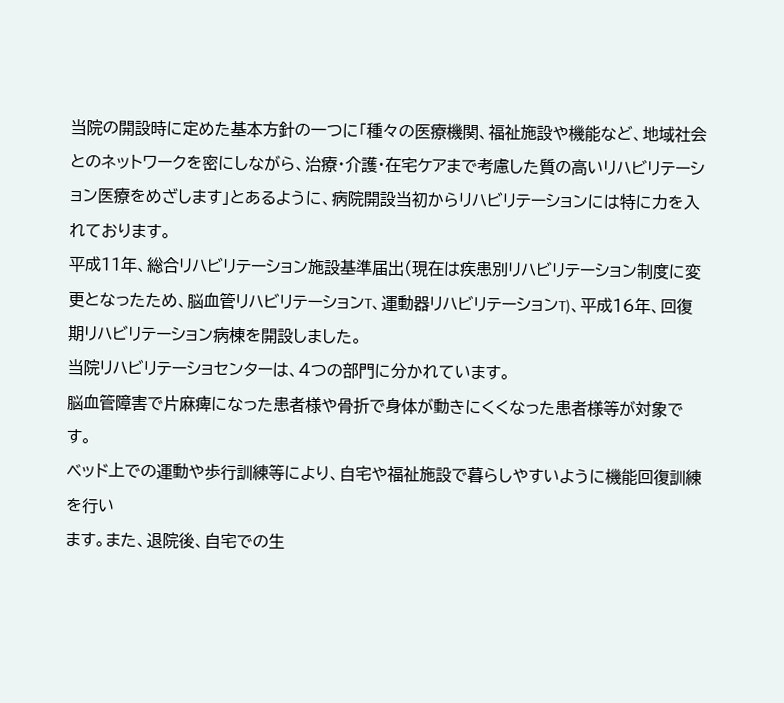当院の開設時に定めた基本方針の一つに「種々の医療機関、福祉施設や機能など、地域社会とのネットワークを密にしながら、治療・介護・在宅ケアまで考慮した質の高いリハビリテーション医療をめざします」とあるように、病院開設当初からリハビリテーションには特に力を入れております。
平成11年、総合リハビリテーション施設基準届出(現在は疾患別リハビリテーション制度に変更となったため、脳血管リハビリテーションT、運動器リハビリテーションT)、平成16年、回復期リハビリテーション病棟を開設しました。
当院リハビリテーショセンターは、4つの部門に分かれています。
脳血管障害で片麻痺になった患者様や骨折で身体が動きにくくなった患者様等が対象です。
ベッド上での運動や歩行訓練等により、自宅や福祉施設で暮らしやすいように機能回復訓練を行い
ます。また、退院後、自宅での生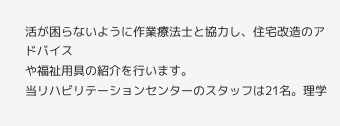活が困らないように作業療法士と協力し、住宅改造のアドバイス
や福祉用具の紹介を行います。
当リハビリテーションセンターのスタッフは21名。理学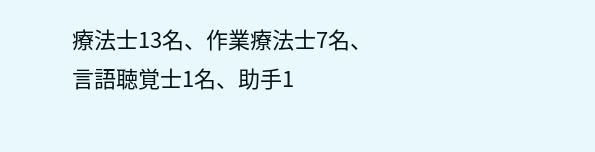療法士13名、作業療法士7名、言語聴覚士1名、助手1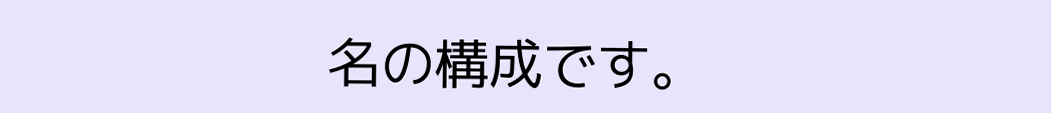名の構成です。